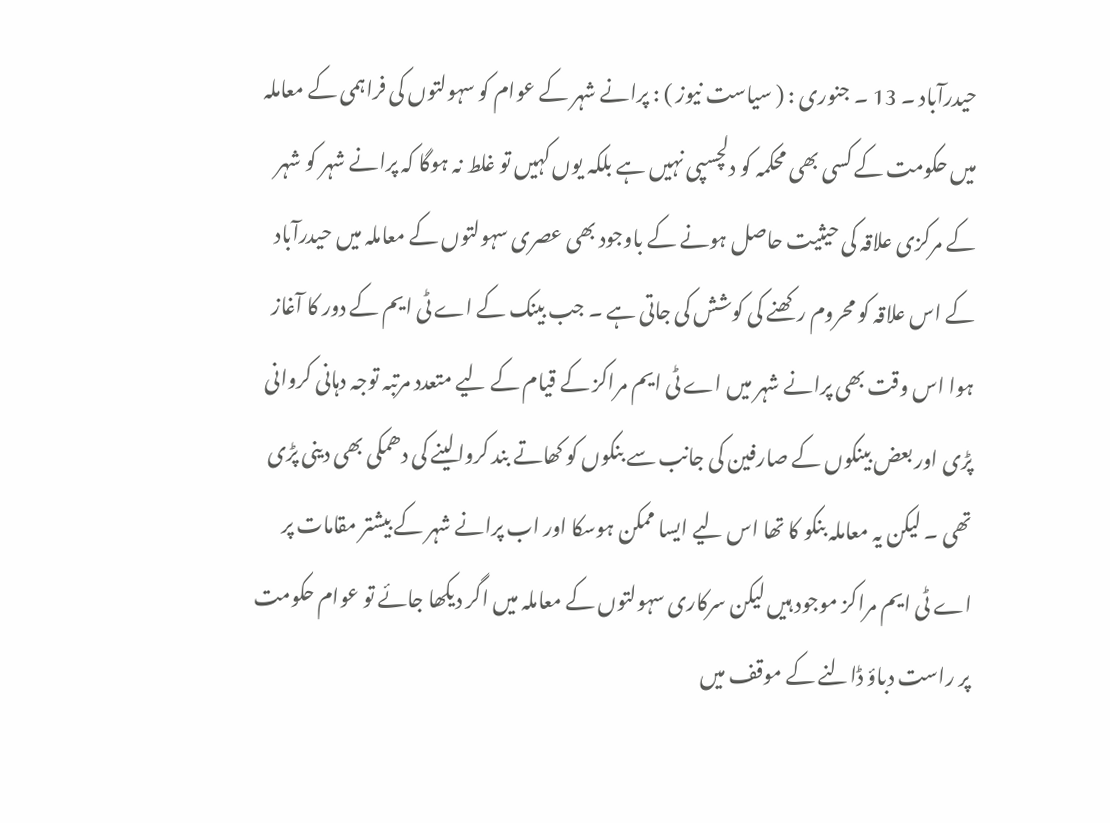حیدرآباد ۔ 13 ۔ جنوری : ( سیاست نیوز ) : پرانے شہر کے عوام کو سہولتوں کی فراہمی کے معاملہ میں حکومت کے کسی بھی محکمہ کو دلچسپی نہیں ہے بلکہ یوں کہیں تو غلط نہ ہوگا کہ پرانے شہر کو شہر کے مرکزی علاقہ کی حیثیت حاصل ہونے کے باوجود بھی عصری سہولتوں کے معاملہ میں حیدرآباد کے اس علاقہ کو محروم رکھنے کی کوشش کی جاتی ہے ۔ جب بینک کے اے ٹی ایم کے دور کا آغاز ہوا اس وقت بھی پرانے شہر میں اے ٹی ایم مراکز کے قیام کے لیے متعدد مرتبہ توجہ دہانی کروانی پڑی اور بعض بینکوں کے صارفین کی جانب سے بنکوں کو کھاتے بند کروالینے کی دھمکی بھی دینی پڑی تھی ۔ لیکن یہ معاملہ بنکو کا تھا اس لیے ایسا ممکن ہوسکا اور اب پرانے شہر کے بیشتر مقامات پر اے ٹی ایم مراکز موجود ہیں لیکن سرکاری سہولتوں کے معاملہ میں اگر دیکھا جائے تو عوام حکومت پر راست دباؤ ڈالنے کے موقف میں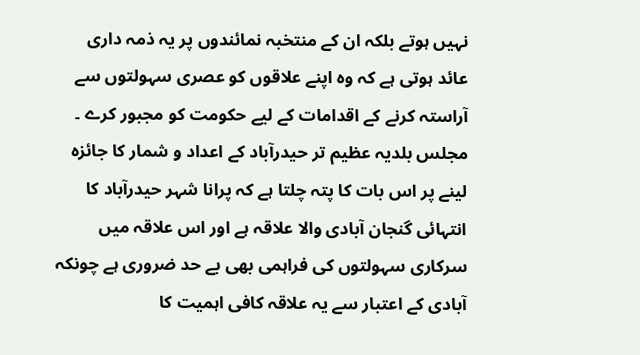نہیں ہوتے بلکہ ان کے منتخبہ نمائندوں پر یہ ذمہ داری عائد ہوتی ہے کہ وہ اپنے علاقوں کو عصری سہولتوں سے آراستہ کرنے کے اقدامات کے لیے حکومت کو مجبور کرے ۔ مجلس بلدیہ عظیم تر حیدرآباد کے اعداد و شمار کا جائزہ لینے پر اس بات کا پتہ چلتا ہے کہ پرانا شہر حیدرآباد کا انتہائی گنجان آبادی والا علاقہ ہے اور اس علاقہ میں سرکاری سہولتوں کی فراہمی بھی بے حد ضروری ہے چونکہ آبادی کے اعتبار سے یہ علاقہ کافی اہمیت کا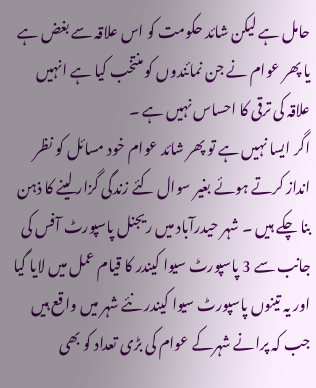حامل ہے لیکن شائد حکومت کو اس علاقہ سے بغض ہے یا پھر عوام نے جن نمائندوں کو منتخب کیا ہے انہیں علاقہ کی ترقی کا احساس نہیں ہے ۔
اگر ایسا نہیں ہے تو پھر شائد عوام خود مسائل کو نظر انداز کرتے ہوئے بغیر سوال کئے زندگی گزار لینے کا ذہن بنا چکے ہیں ۔ شہر حیدرآباد میں ریجنل پاسپورٹ آفس کی جانب سے 3 پاسپورٹ سیوا کیندر کا قیام عمل میں لایا گیا اور یہ تینوں پاسپورٹ سیوا کیندر نئے شہر میں واقع ہیں جب کہ پرانے شہرکے عوام کی بڑی تعداد کو بھی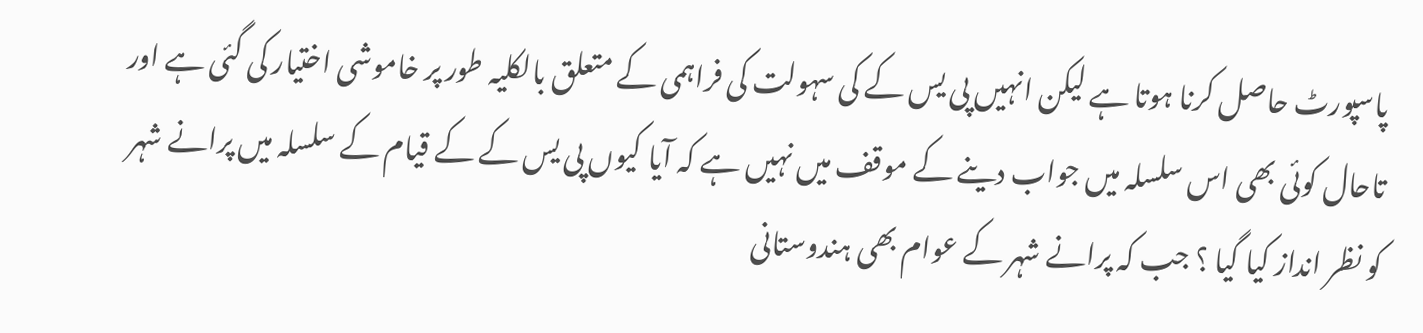پاسپورٹ حاصل کرنا ہوتا ہے لیکن انہیں پی یس کے کی سہولت کی فراہمی کے متعلق بالکلیہ طور پر خاموشی اختیار کی گئی ہے اور تاحال کوئی بھی اس سلسلہ میں جواب دینے کے موقف میں نہیں ہے کہ آیا کیوں پی یس کے کے قیام کے سلسلہ میں پرانے شہر کو نظر انداز کیا گیا ؟ جب کہ پرانے شہر کے عوام بھی ہندوستانی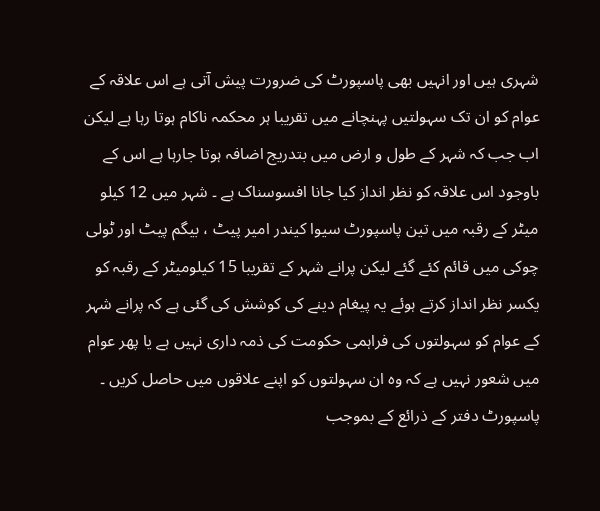شہری ہیں اور انہیں بھی پاسپورٹ کی ضرورت پیش آتی ہے اس علاقہ کے عوام کو ان تک سہولتیں پہنچانے میں تقریبا ہر محکمہ ناکام ہوتا رہا ہے لیکن اب جب کہ شہر کے طول و ارض میں بتدریج اضافہ ہوتا جارہا ہے اس کے باوجود اس علاقہ کو نظر انداز کیا جانا افسوسناک ہے ۔ شہر میں 12 کیلو میٹر کے رقبہ میں تین پاسپورٹ سیوا کیندر امیر پیٹ ، بیگم پیٹ اور ٹولی چوکی میں قائم کئے گئے لیکن پرانے شہر کے تقریبا 15 کیلومیٹر کے رقبہ کو یکسر نظر انداز کرتے ہوئے یہ پیغام دینے کی کوشش کی گئی ہے کہ پرانے شہر کے عوام کو سہولتوں کی فراہمی حکومت کی ذمہ داری نہیں ہے یا پھر عوام میں شعور نہیں ہے کہ وہ ان سہولتوں کو اپنے علاقوں میں حاصل کریں ۔
پاسپورٹ دفتر کے ذرائع کے بموجب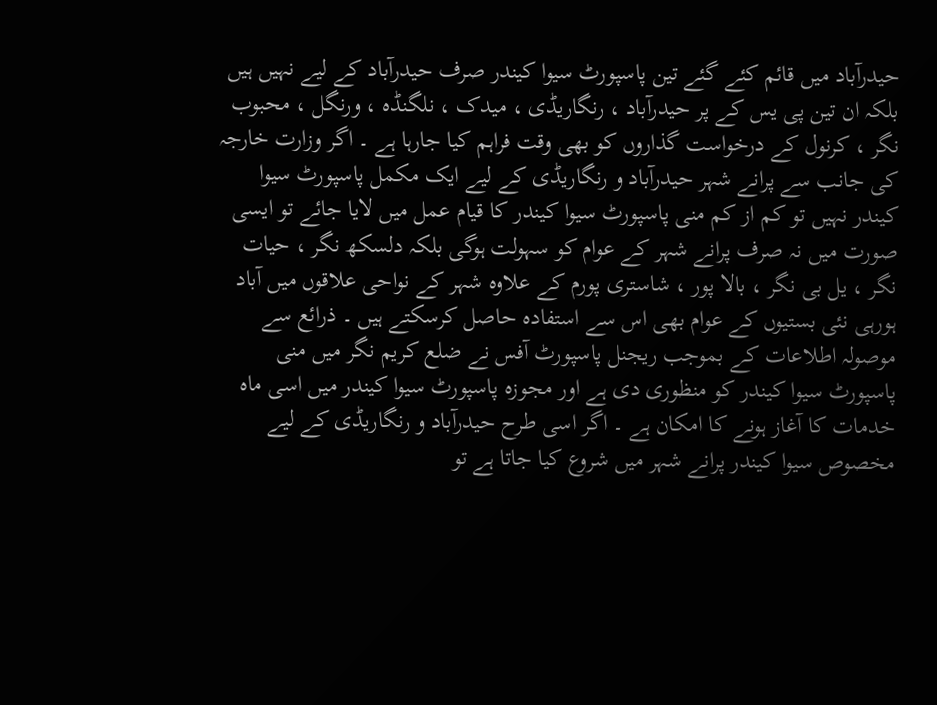حیدرآباد میں قائم کئے گئے تین پاسپورٹ سیوا کیندر صرف حیدرآباد کے لیے نہیں ہیں بلکہ ان تین پی یس کے پر حیدرآباد ، رنگاریڈی ، میدک ، نلگنڈہ ، ورنگل ، محبوب نگر ، کرنول کے درخواست گذاروں کو بھی وقت فراہم کیا جارہا ہے ۔ اگر وزارت خارجہ کی جانب سے پرانے شہر حیدرآباد و رنگاریڈی کے لیے ایک مکمل پاسپورٹ سیوا کیندر نہیں تو کم از کم منی پاسپورٹ سیوا کیندر کا قیام عمل میں لایا جائے تو ایسی صورت میں نہ صرف پرانے شہر کے عوام کو سہولت ہوگی بلکہ دلسکھ نگر ، حیات نگر ، یل بی نگر ، بالا پور ، شاستری پورم کے علاوہ شہر کے نواحی علاقوں میں آباد ہورہی نئی بستیوں کے عوام بھی اس سے استفادہ حاصل کرسکتے ہیں ۔ ذرائع سے موصولہ اطلاعات کے بموجب ریجنل پاسپورٹ آفس نے ضلع کریم نگر میں منی پاسپورٹ سیوا کیندر کو منظوری دی ہے اور مجوزہ پاسپورٹ سیوا کیندر میں اسی ماہ خدمات کا آغاز ہونے کا امکان ہے ۔ اگر اسی طرح حیدرآباد و رنگاریڈی کے لیے مخصوص سیوا کیندر پرانے شہر میں شروع کیا جاتا ہے تو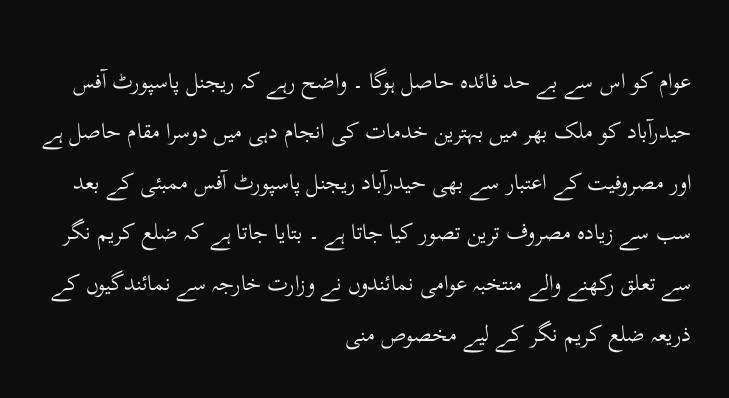عوام کو اس سے بے حد فائدہ حاصل ہوگا ۔ واضح رہے کہ ریجنل پاسپورٹ آفس حیدرآباد کو ملک بھر میں بہترین خدمات کی انجام دہی میں دوسرا مقام حاصل ہے اور مصروفیت کے اعتبار سے بھی حیدرآباد ریجنل پاسپورٹ آفس ممبئی کے بعد سب سے زیادہ مصروف ترین تصور کیا جاتا ہے ۔ بتایا جاتا ہے کہ ضلع کریم نگر سے تعلق رکھنے والے منتخبہ عوامی نمائندوں نے وزارت خارجہ سے نمائندگیوں کے ذریعہ ضلع کریم نگر کے لیے مخصوص منی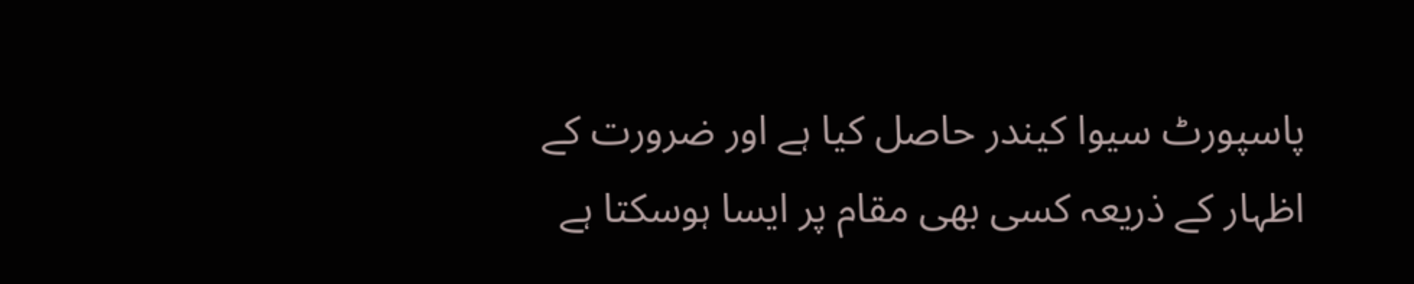پاسپورٹ سیوا کیندر حاصل کیا ہے اور ضرورت کے اظہار کے ذریعہ کسی بھی مقام پر ایسا ہوسکتا ہے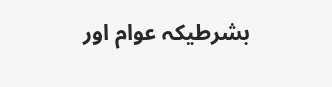بشرطیکہ عوام اور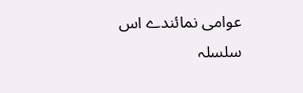عوامی نمائندے اس سلسلہ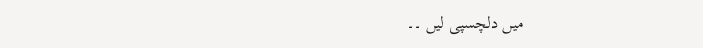میں دلچسپی لیں ۔۔